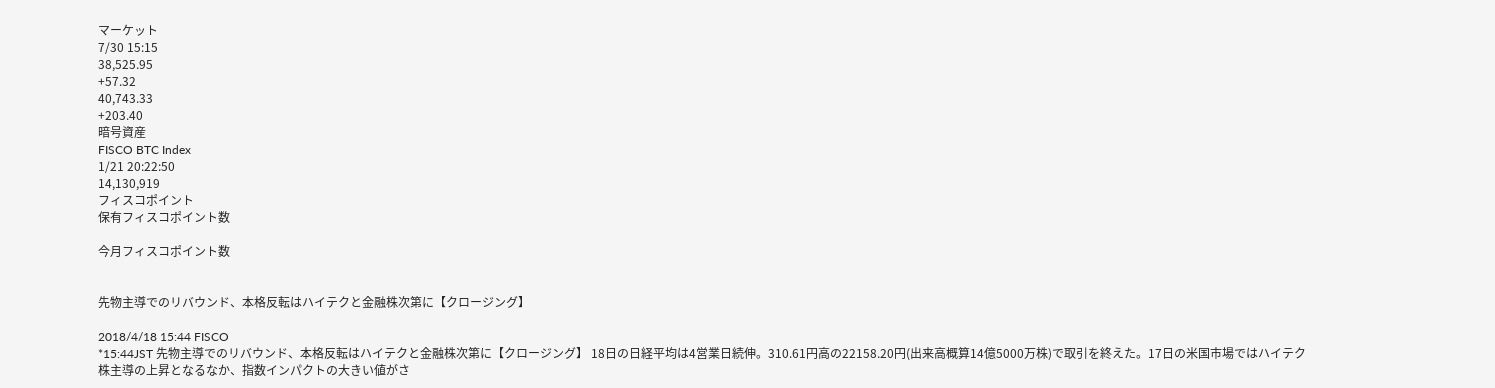マーケット
7/30 15:15
38,525.95
+57.32
40,743.33
+203.40
暗号資産
FISCO BTC Index
1/21 20:22:50
14,130,919
フィスコポイント
保有フィスコポイント数

今月フィスコポイント数


先物主導でのリバウンド、本格反転はハイテクと金融株次第に【クロージング】

2018/4/18 15:44 FISCO
*15:44JST 先物主導でのリバウンド、本格反転はハイテクと金融株次第に【クロージング】 18日の日経平均は4営業日続伸。310.61円高の22158.20円(出来高概算14億5000万株)で取引を終えた。17日の米国市場ではハイテク株主導の上昇となるなか、指数インパクトの大きい値がさ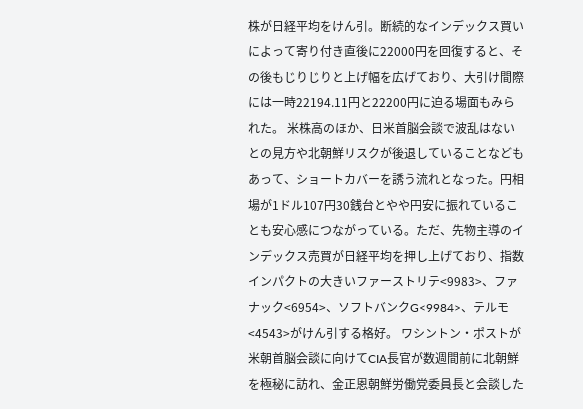株が日経平均をけん引。断続的なインデックス買いによって寄り付き直後に22000円を回復すると、その後もじりじりと上げ幅を広げており、大引け間際には一時22194.11円と22200円に迫る場面もみられた。 米株高のほか、日米首脳会談で波乱はないとの見方や北朝鮮リスクが後退していることなどもあって、ショートカバーを誘う流れとなった。円相場が1ドル107円30銭台とやや円安に振れていることも安心感につながっている。ただ、先物主導のインデックス売買が日経平均を押し上げており、指数インパクトの大きいファーストリテ<9983>、ファナック<6954>、ソフトバンクG<9984>、テルモ<4543>がけん引する格好。 ワシントン・ポストが米朝首脳会談に向けてCIA長官が数週間前に北朝鮮を極秘に訪れ、金正恩朝鮮労働党委員長と会談した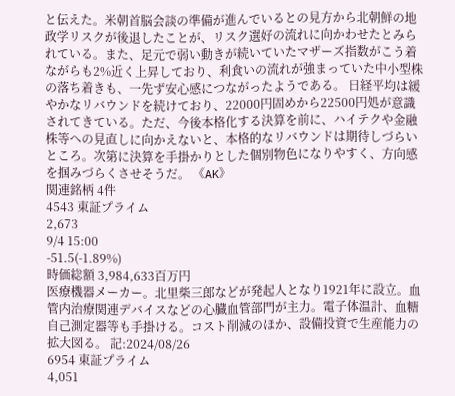と伝えた。米朝首脳会談の準備が進んでいるとの見方から北朝鮮の地政学リスクが後退したことが、リスク選好の流れに向かわせたとみられている。また、足元で弱い動きが続いていたマザーズ指数がこう着ながらも2%近く上昇しており、利食いの流れが強まっていた中小型株の落ち着きも、一先ず安心感につながったようである。 日経平均は緩やかなリバウンドを続けており、22000円固めから22500円処が意識されてきている。ただ、今後本格化する決算を前に、ハイテクや金融株等への見直しに向かえないと、本格的なリバウンドは期待しづらいところ。次第に決算を手掛かりとした個別物色になりやすく、方向感を掴みづらくさせそうだ。 《AK》
関連銘柄 4件
4543 東証プライム
2,673
9/4 15:00
-51.5(-1.89%)
時価総額 3,984,633百万円
医療機器メーカー。北里柴三郎などが発起人となり1921年に設立。血管内治療関連デバイスなどの心臓血管部門が主力。電子体温計、血糖自己測定器等も手掛ける。コスト削減のほか、設備投資で生産能力の拡大図る。 記:2024/08/26
6954 東証プライム
4,051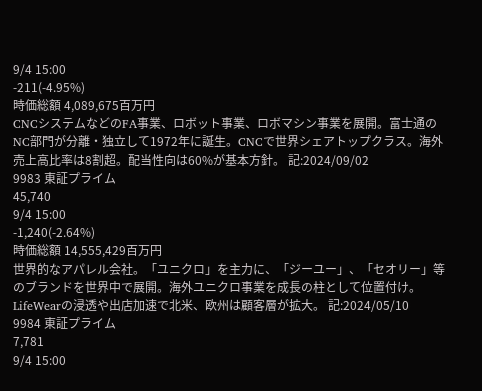9/4 15:00
-211(-4.95%)
時価総額 4,089,675百万円
CNCシステムなどのFA事業、ロボット事業、ロボマシン事業を展開。富士通のNC部門が分離・独立して1972年に誕生。CNCで世界シェアトップクラス。海外売上高比率は8割超。配当性向は60%が基本方針。 記:2024/09/02
9983 東証プライム
45,740
9/4 15:00
-1,240(-2.64%)
時価総額 14,555,429百万円
世界的なアパレル会社。「ユニクロ」を主力に、「ジーユー」、「セオリー」等のブランドを世界中で展開。海外ユニクロ事業を成長の柱として位置付け。LifeWearの浸透や出店加速で北米、欧州は顧客層が拡大。 記:2024/05/10
9984 東証プライム
7,781
9/4 15:00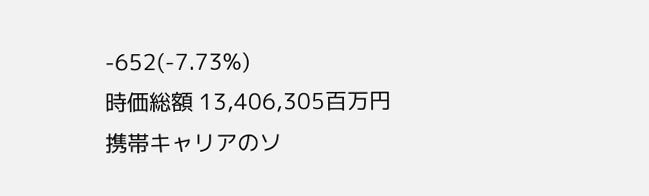-652(-7.73%)
時価総額 13,406,305百万円
携帯キャリアのソ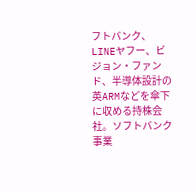フトバンク、LINEヤフー、ビジョン・ファンド、半導体設計の英ARMなどを傘下に収める持株会社。ソフトバンク事業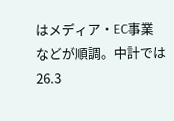はメディア・EC事業などが順調。中計では26.3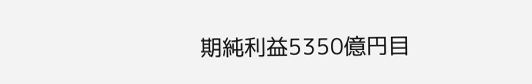期純利益5350億円目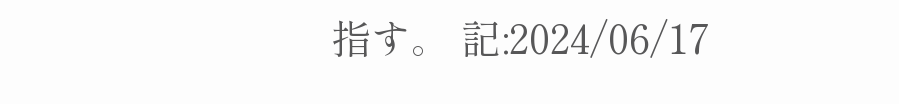指す。 記:2024/06/17